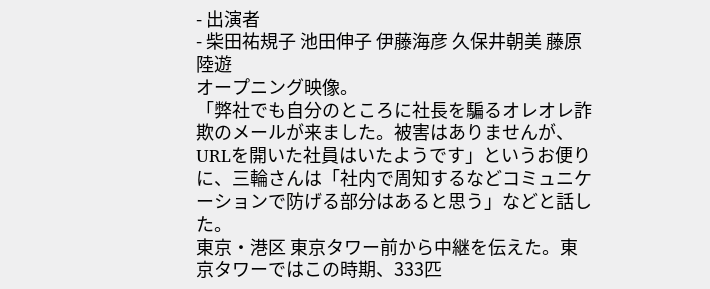- 出演者
- 柴田祐規子 池田伸子 伊藤海彦 久保井朝美 藤原陸遊
オープニング映像。
「弊社でも自分のところに社長を騙るオレオレ詐欺のメールが来ました。被害はありませんが、URLを開いた社員はいたようです」というお便りに、三輪さんは「社内で周知するなどコミュニケーションで防げる部分はあると思う」などと話した。
東京・港区 東京タワー前から中継を伝えた。東京タワーではこの時期、333匹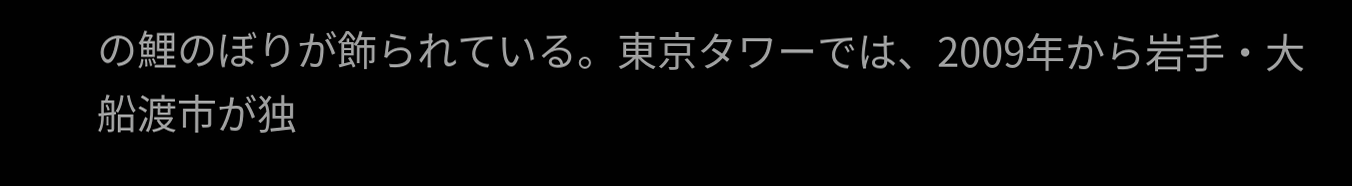の鯉のぼりが飾られている。東京タワーでは、2009年から岩手・大船渡市が独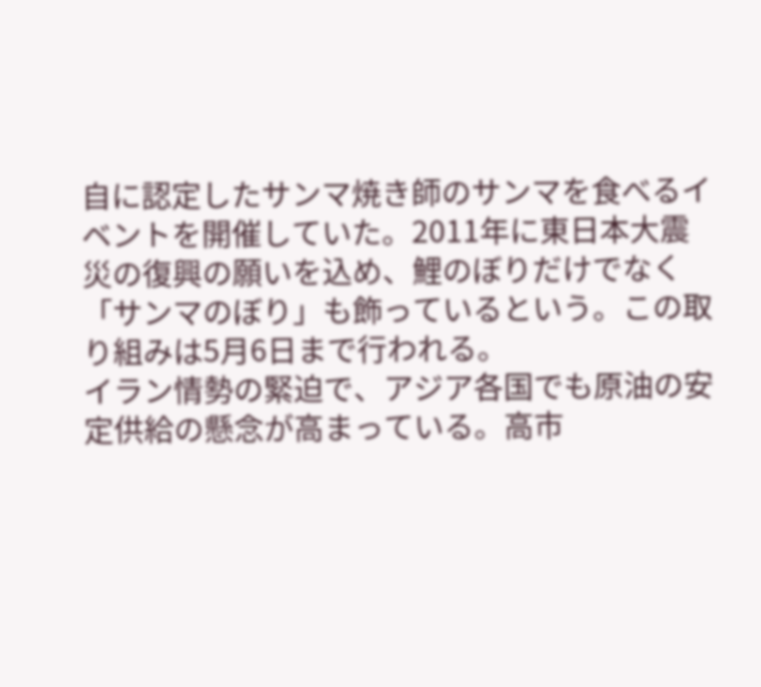自に認定したサンマ焼き師のサンマを食べるイベントを開催していた。2011年に東日本大震災の復興の願いを込め、鯉のぼりだけでなく「サンマのぼり」も飾っているという。この取り組みは5月6日まで行われる。
イラン情勢の緊迫で、アジア各国でも原油の安定供給の懸念が高まっている。高市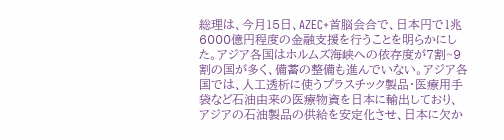総理は、今月15日、AZEC+首脳会合で、日本円で1兆6000億円程度の金融支援を行うことを明らかにした。アジア各国はホルムズ海峡への依存度が7割~9割の国が多く、備蓄の整備も進んでいない。アジア各国では、人工透析に使うプラスチック製品・医療用手袋など石油由来の医療物資を日本に輸出しており、アジアの石油製品の供給を安定化させ、日本に欠か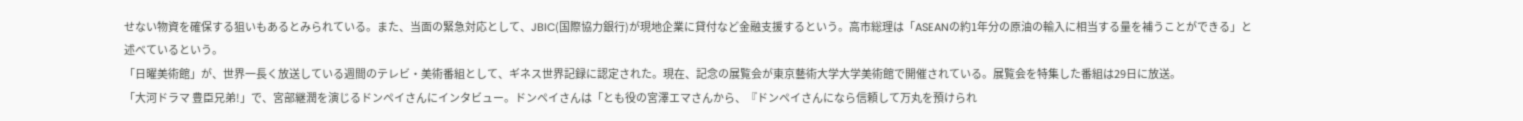せない物資を確保する狙いもあるとみられている。また、当面の緊急対応として、JBIC(国際協力銀行)が現地企業に貸付など金融支援するという。高市総理は「ASEANの約1年分の原油の輸入に相当する量を補うことができる」と述べているという。
「日曜美術館」が、世界一長く放送している週間のテレビ・美術番組として、ギネス世界記録に認定された。現在、記念の展覧会が東京藝術大学大学美術館で開催されている。展覧会を特集した番組は29日に放送。
「大河ドラマ 豊臣兄弟!」で、宮部継潤を演じるドンペイさんにインタビュー。ドンペイさんは「とも役の宮澤エマさんから、『ドンペイさんになら信頼して万丸を預けられ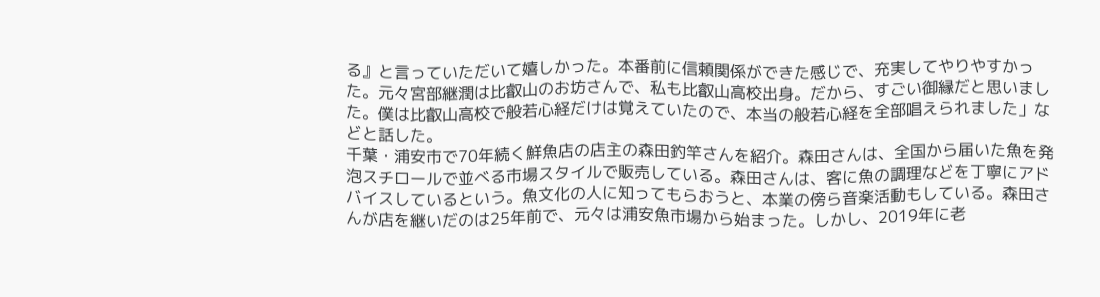る』と言っていただいて嬉しかった。本番前に信頼関係ができた感じで、充実してやりやすかった。元々宮部継潤は比叡山のお坊さんで、私も比叡山高校出身。だから、すごい御縁だと思いました。僕は比叡山高校で般若心経だけは覚えていたので、本当の般若心経を全部唱えられました」などと話した。
千葉・浦安市で70年続く鮮魚店の店主の森田釣竿さんを紹介。森田さんは、全国から届いた魚を発泡スチロールで並べる市場スタイルで販売している。森田さんは、客に魚の調理などを丁寧にアドバイスしているという。魚文化の人に知ってもらおうと、本業の傍ら音楽活動もしている。森田さんが店を継いだのは25年前で、元々は浦安魚市場から始まった。しかし、2019年に老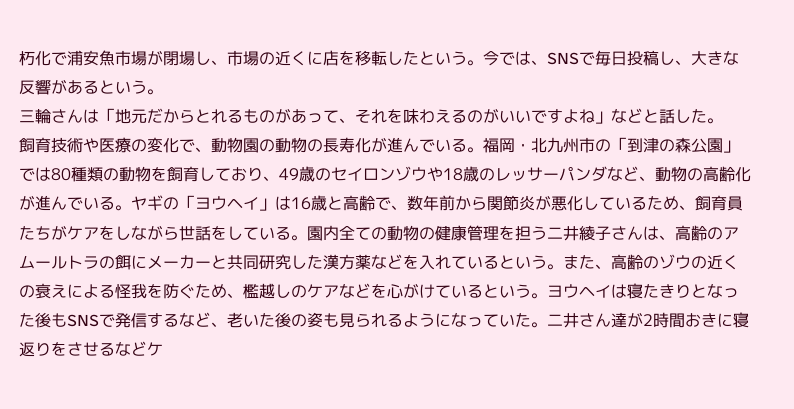朽化で浦安魚市場が閉場し、市場の近くに店を移転したという。今では、SNSで毎日投稿し、大きな反響があるという。
三輪さんは「地元だからとれるものがあって、それを味わえるのがいいですよね」などと話した。
飼育技術や医療の変化で、動物園の動物の長寿化が進んでいる。福岡・北九州市の「到津の森公園」では80種類の動物を飼育しており、49歳のセイロンゾウや18歳のレッサーパンダなど、動物の高齢化が進んでいる。ヤギの「ヨウヘイ」は16歳と高齢で、数年前から関節炎が悪化しているため、飼育員たちがケアをしながら世話をしている。園内全ての動物の健康管理を担う二井綾子さんは、高齢のアムールトラの餌にメーカーと共同研究した漢方薬などを入れているという。また、高齢のゾウの近くの衰えによる怪我を防ぐため、檻越しのケアなどを心がけているという。ヨウヘイは寝たきりとなった後もSNSで発信するなど、老いた後の姿も見られるようになっていた。二井さん達が2時間おきに寝返りをさせるなどケ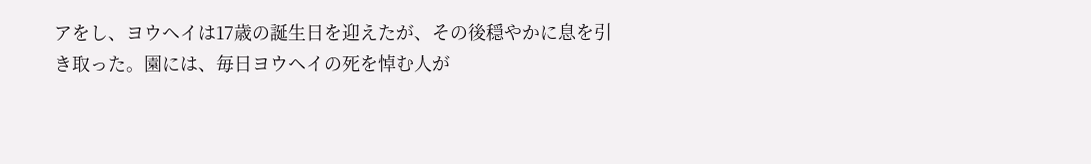アをし、ヨウヘイは17歳の誕生日を迎えたが、その後穏やかに息を引き取った。園には、毎日ヨウヘイの死を悼む人が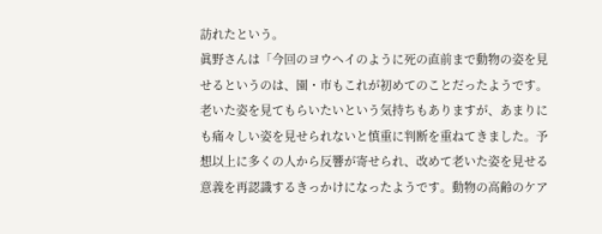訪れたという。
眞野さんは「今回のヨウヘイのように死の直前まで動物の姿を見せるというのは、園・市もこれが初めてのことだったようです。老いた姿を見てもらいたいという気持ちもありますが、あまりにも痛々しい姿を見せられないと慎重に判断を重ねてきました。予想以上に多くの人から反響が寄せられ、改めて老いた姿を見せる意義を再認識するきっかけになったようです。動物の高齢のケア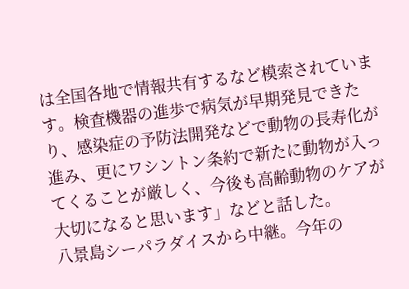は全国各地で情報共有するなど模索されています。検査機器の進歩で病気が早期発見できたり、感染症の予防法開発などで動物の長寿化が進み、更にワシントン条約で新たに動物が入ってくることが厳しく、今後も高齢動物のケアが大切になると思います」などと話した。
八景島シーパラダイスから中継。今年の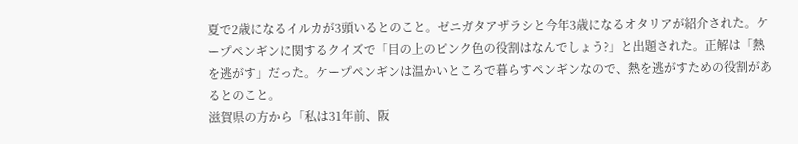夏で2歳になるイルカが3頭いるとのこと。ゼニガタアザラシと今年3歳になるオタリアが紹介された。ケープペンギンに関するクイズで「目の上のピンク色の役割はなんでしょう?」と出題された。正解は「熱を逃がす」だった。ケープペンギンは温かいところで暮らすペンギンなので、熱を逃がすための役割があるとのこと。
滋賀県の方から「私は31年前、阪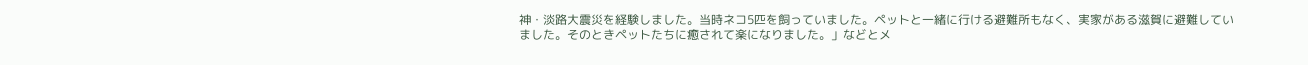神・淡路大震災を経験しました。当時ネコ5匹を飼っていました。ペットと一緒に行ける避難所もなく、実家がある滋賀に避難していました。そのときペットたちに癒されて楽になりました。」などとメ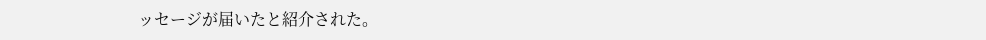ッセージが届いたと紹介された。